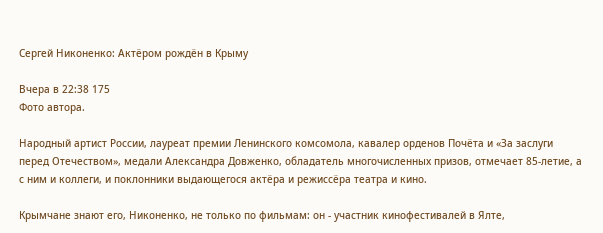Сергей Никоненко: Актёром рождён в Крыму

Вчера в 22:38 175
Фото автора.

Народный артист России, лауреат премии Ленинского комсомола, кавалер орденов Почёта и «За заслуги перед Отечеством», медали Александра Довженко, обладатель многочисленных призов, отмечает 85-летие, а с ним и коллеги, и поклонники выдающегося актёра и режиссёра театра и кино.

Крымчане знают его, Никоненко, не только по фильмам: он - участник кинофестивалей в Ялте,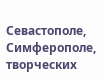Севастополе, Симферополе, творческих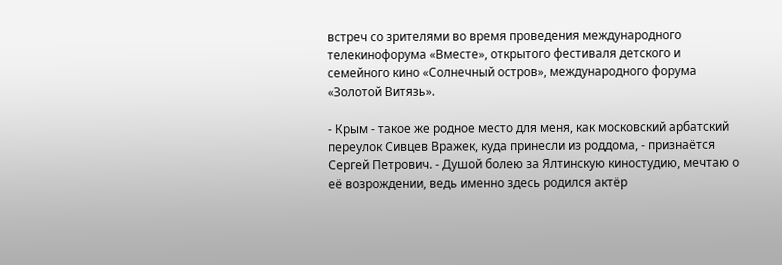встреч со зрителями во время проведения международного телекинофорума «Вместе», открытого фестиваля детского и семейного кино «Солнечный остров», международного форума «Золотой Витязь».

- Крым - такое же родное место для меня, как московский арбатский переулок Сивцев Вражек, куда принесли из роддома, - признаётся Сергей Петрович. - Душой болею за Ялтинскую киностудию, мечтаю о её возрождении, ведь именно здесь родился актёр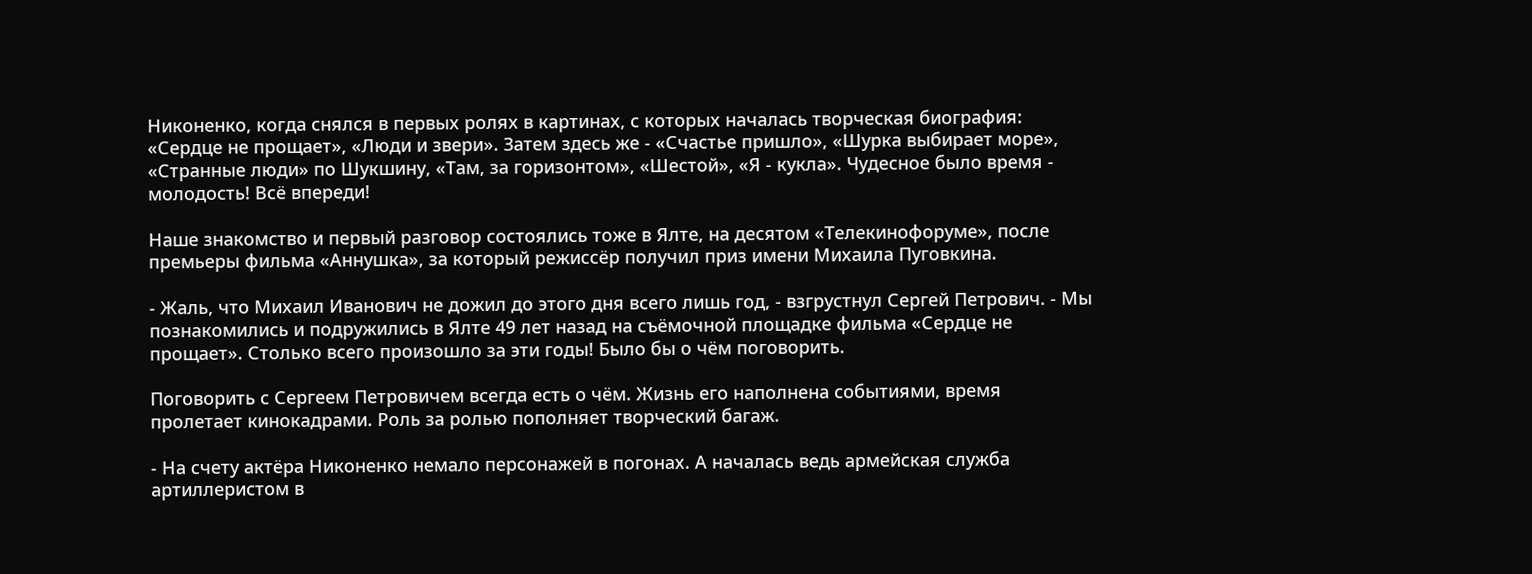Никоненко, когда снялся в первых ролях в картинах, с которых началась творческая биография: «Сердце не прощает», «Люди и звери». Затем здесь же - «Счастье пришло», «Шурка выбирает море», «Странные люди» по Шукшину, «Там, за горизонтом», «Шестой», «Я - кукла». Чудесное было время - молодость! Всё впереди!

Наше знакомство и первый разговор состоялись тоже в Ялте, на десятом «Телекинофоруме», после премьеры фильма «Аннушка», за который режиссёр получил приз имени Михаила Пуговкина.

- Жаль, что Михаил Иванович не дожил до этого дня всего лишь год, - взгрустнул Сергей Петрович. - Мы познакомились и подружились в Ялте 49 лет назад на съёмочной площадке фильма «Сердце не прощает». Столько всего произошло за эти годы! Было бы о чём поговорить.

Поговорить с Сергеем Петровичем всегда есть о чём. Жизнь его наполнена событиями, время пролетает кинокадрами. Роль за ролью пополняет творческий багаж.

- На счету актёра Никоненко немало персонажей в погонах. А началась ведь армейская служба артиллеристом в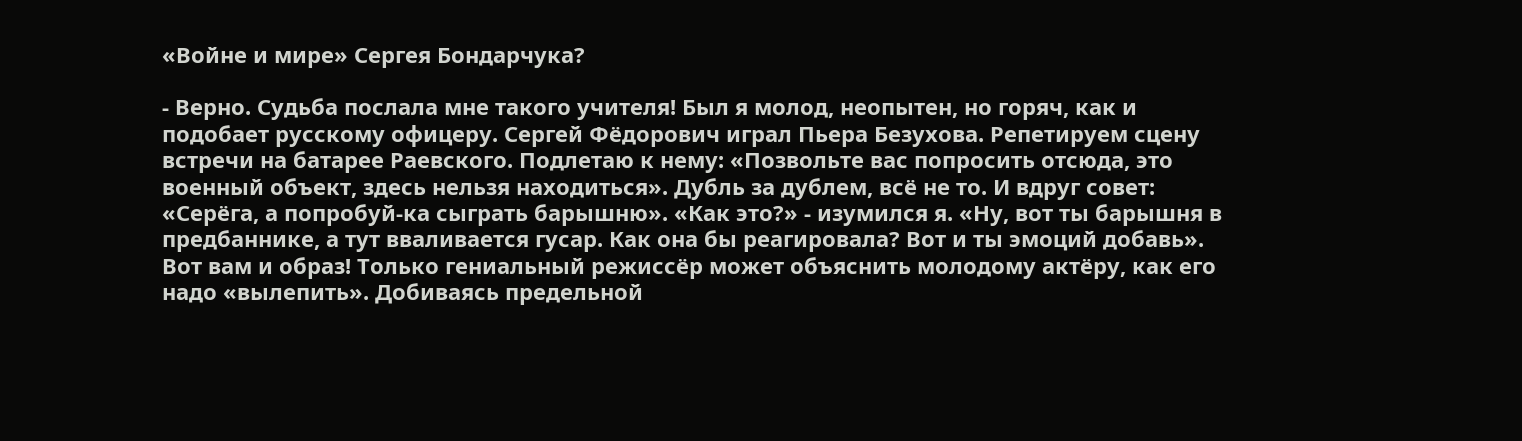«Войне и мире» Сергея Бондарчука?

- Верно. Судьба послала мне такого учителя! Был я молод, неопытен, но горяч, как и подобает русскому офицеру. Сергей Фёдорович играл Пьера Безухова. Репетируем сцену встречи на батарее Раевского. Подлетаю к нему: «Позвольте вас попросить отсюда, это военный объект, здесь нельзя находиться». Дубль за дублем, всё не то. И вдруг совет: «Серёга, а попробуй-ка сыграть барышню». «Как это?» - изумился я. «Ну, вот ты барышня в предбаннике, а тут вваливается гусар. Как она бы реагировала? Вот и ты эмоций добавь». Вот вам и образ! Только гениальный режиссёр может объяснить молодому актёру, как его надо «вылепить». Добиваясь предельной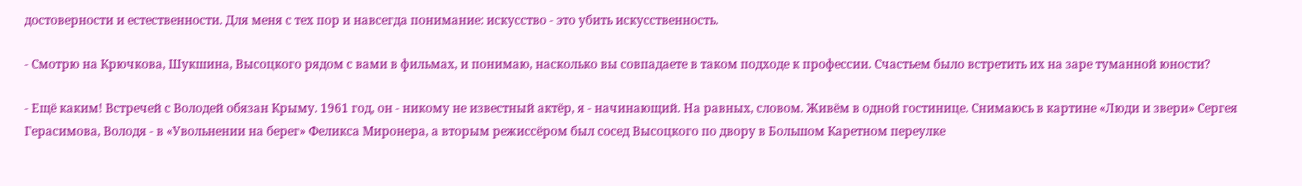достоверности и естественности. Для меня с тех пор и навсегда понимание: искусство - это убить искусственность.

- Смотрю на Крючкова, Шукшина, Высоцкого рядом с вами в фильмах, и понимаю, насколько вы совпадаете в таком подходе к профессии. Счастьем было встретить их на заре туманной юности?

- Ещё каким! Встречей с Володей обязан Крыму. 1961 год, он - никому не известный актёр, я - начинающий. На равных, словом. Живём в одной гостинице. Снимаюсь в картине «Люди и звери» Сергея Герасимова, Володя - в «Увольнении на берег» Феликса Миронера, а вторым режиссёром был сосед Высоцкого по двору в Большом Каретном переулке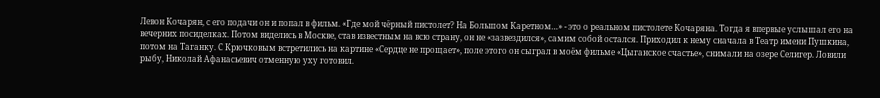Левон Кочарян, с его подачи он и попал в фильм. «Где мой чёрный пистолет? На Большом Каретном…» - это о реальном пистолете Кочаряна. Тогда я впервые услышал его на вечерних посиделках. Потом виделись в Москве, став известным на всю страну, он не «зазвездился», самим собой остался. Приходил к нему сначала в Театр имени Пушкина, потом на Таганку. С Крючковым встретились на картине «Сердце не прощает», поле этого он сыграл в моём фильме «Цыганское счастье», снимали на озере Селигер. Ловили рыбу, Николай Афанасьевич отменную уху готовил.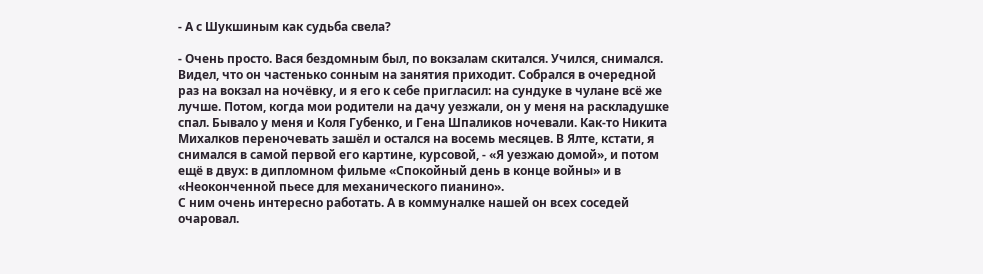- А с Шукшиным как судьба свела?

- Очень просто. Вася бездомным был, по вокзалам скитался. Учился, снимался. Видел, что он частенько сонным на занятия приходит. Собрался в очередной раз на вокзал на ночёвку, и я его к себе пригласил: на сундуке в чулане всё же лучше. Потом, когда мои родители на дачу уезжали, он у меня на раскладушке спал. Бывало у меня и Коля Губенко, и Гена Шпаликов ночевали. Как-то Никита Михалков переночевать зашёл и остался на восемь месяцев. В Ялте, кстати, я снимался в самой первой его картине, курсовой, - «Я уезжаю домой», и потом ещё в двух: в дипломном фильме «Спокойный день в конце войны» и в «Неоконченной пьесе для механического пианино».
С ним очень интересно работать. А в коммуналке нашей он всех соседей очаровал.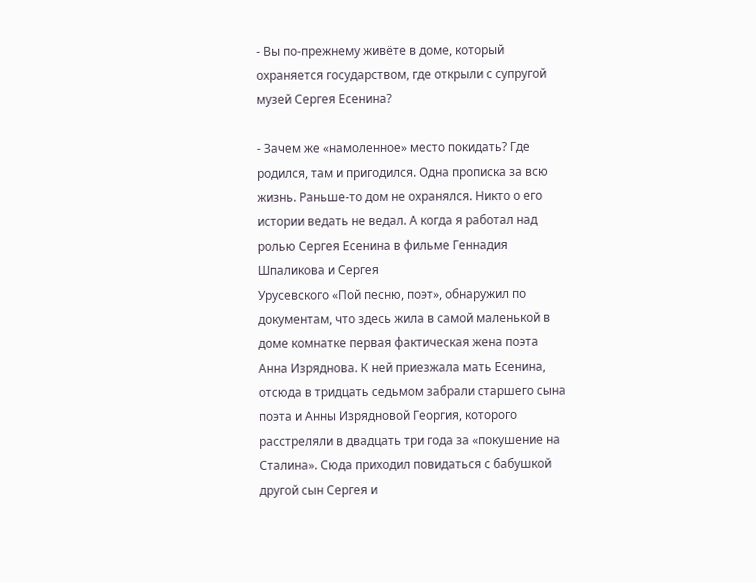- Вы по-прежнему живёте в доме, который охраняется государством, где открыли с супругой музей Сергея Есенина?

- Зачем же «намоленное» место покидать? Где родился, там и пригодился. Одна прописка за всю жизнь. Раньше-то дом не охранялся. Никто о его истории ведать не ведал. А когда я работал над ролью Сергея Есенина в фильме Геннадия Шпаликова и Сергея
Урусевского «Пой песню, поэт», обнаружил по документам, что здесь жила в самой маленькой в доме комнатке первая фактическая жена поэта Анна Изряднова. К ней приезжала мать Есенина, отсюда в тридцать седьмом забрали старшего сына поэта и Анны Изрядновой Георгия, которого расстреляли в двадцать три года за «покушение на Сталина». Сюда приходил повидаться с бабушкой другой сын Сергея и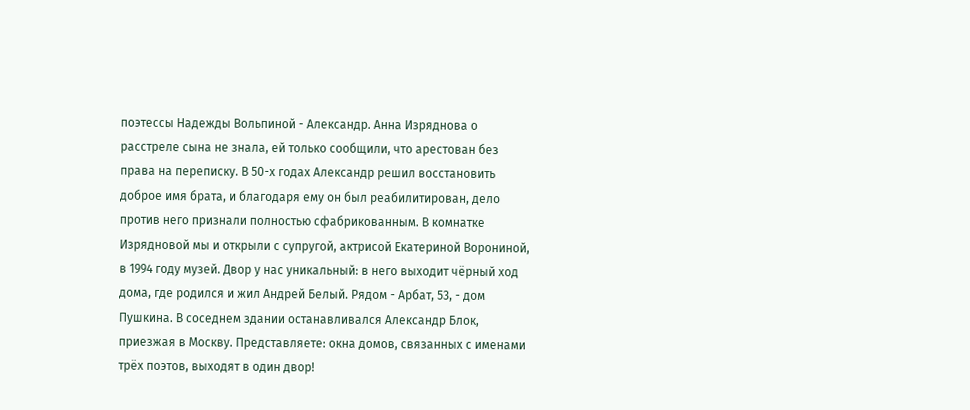поэтессы Надежды Вольпиной - Александр. Анна Изряднова о расстреле сына не знала, ей только сообщили, что арестован без права на переписку. В 50-х годах Александр решил восстановить доброе имя брата, и благодаря ему он был реабилитирован, дело против него признали полностью сфабрикованным. В комнатке Изрядновой мы и открыли с супругой, актрисой Екатериной Ворониной, в 1994 году музей. Двор у нас уникальный: в него выходит чёрный ход дома, где родился и жил Андрей Белый. Рядом - Арбат, 53, - дом Пушкина. В соседнем здании останавливался Александр Блок, приезжая в Москву. Представляете: окна домов, связанных с именами трёх поэтов, выходят в один двор!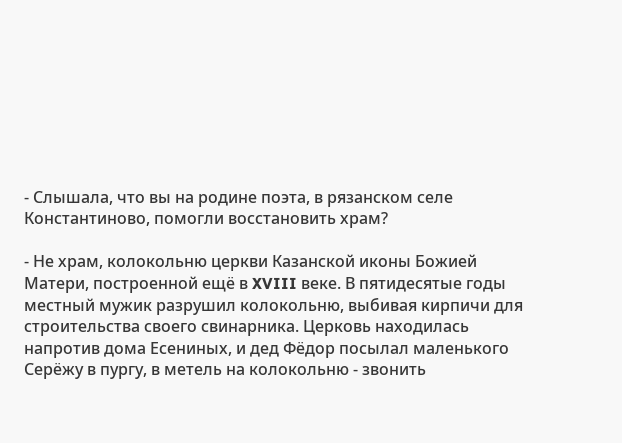- Слышала, что вы на родине поэта, в рязанском селе Константиново, помогли восстановить храм?

- Не храм, колокольню церкви Казанской иконы Божией Матери, построенной ещё в XVIII веке. В пятидесятые годы местный мужик разрушил колокольню, выбивая кирпичи для строительства своего свинарника. Церковь находилась напротив дома Есениных, и дед Фёдор посылал маленького Серёжу в пургу, в метель на колокольню - звонить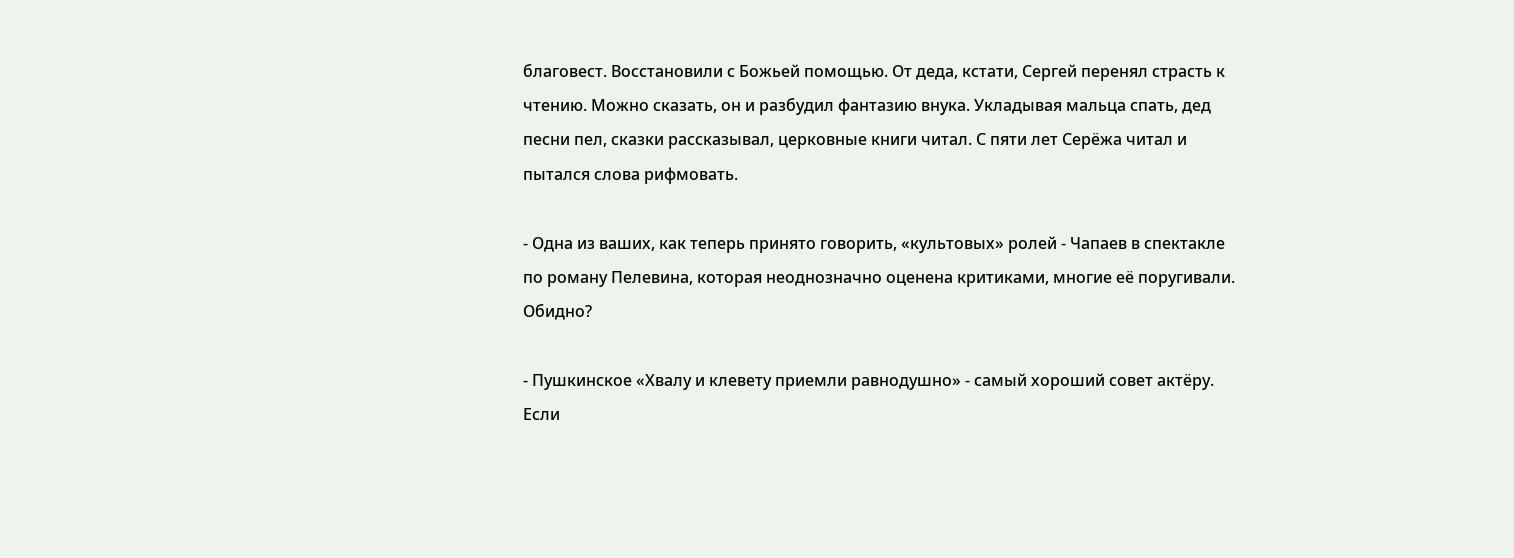благовест. Восстановили с Божьей помощью. От деда, кстати, Сергей перенял страсть к чтению. Можно сказать, он и разбудил фантазию внука. Укладывая мальца спать, дед песни пел, сказки рассказывал, церковные книги читал. С пяти лет Серёжа читал и пытался слова рифмовать.

- Одна из ваших, как теперь принято говорить, «культовых» ролей - Чапаев в спектакле по роману Пелевина, которая неоднозначно оценена критиками, многие её поругивали. Обидно?

- Пушкинское «Хвалу и клевету приемли равнодушно» - самый хороший совет актёру. Если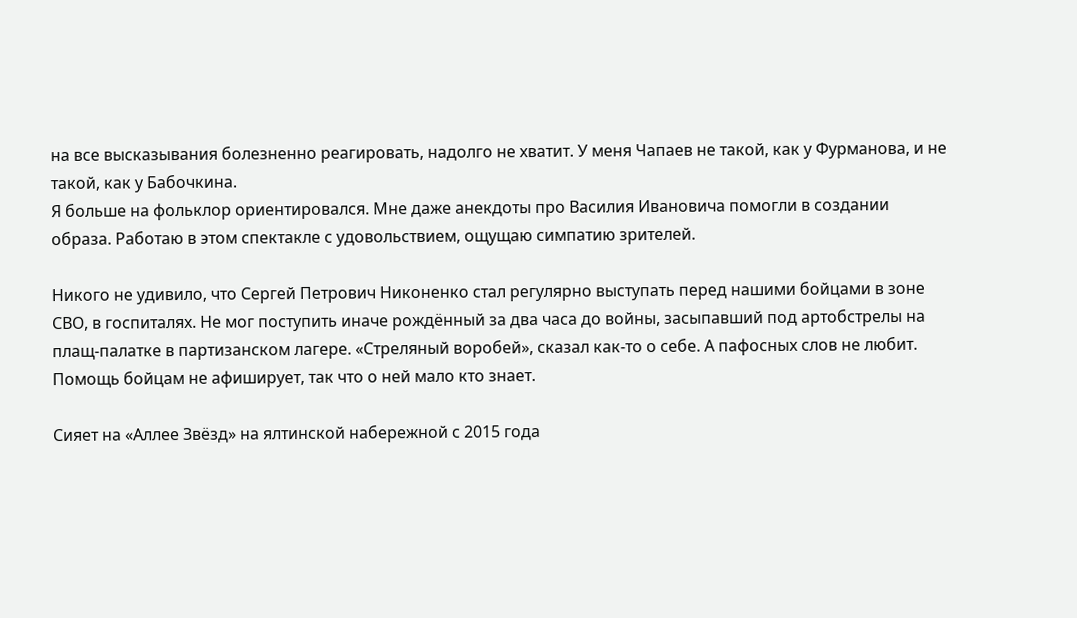на все высказывания болезненно реагировать, надолго не хватит. У меня Чапаев не такой, как у Фурманова, и не такой, как у Бабочкина.
Я больше на фольклор ориентировался. Мне даже анекдоты про Василия Ивановича помогли в создании образа. Работаю в этом спектакле с удовольствием, ощущаю симпатию зрителей.

Никого не удивило, что Сергей Петрович Никоненко стал регулярно выступать перед нашими бойцами в зоне СВО, в госпиталях. Не мог поступить иначе рождённый за два часа до войны, засыпавший под артобстрелы на плащ-палатке в партизанском лагере. «Стреляный воробей», сказал как-то о себе. А пафосных слов не любит. Помощь бойцам не афиширует, так что о ней мало кто знает.

Сияет на «Аллее Звёзд» на ялтинской набережной с 2015 года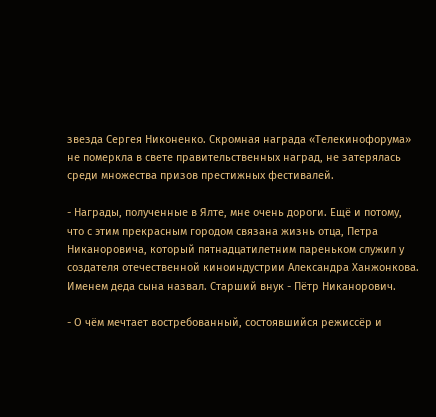звезда Сергея Никоненко. Скромная награда «Телекинофорума» не померкла в свете правительственных наград, не затерялась среди множества призов престижных фестивалей.

- Награды, полученные в Ялте, мне очень дороги. Ещё и потому, что с этим прекрасным городом связана жизнь отца, Петра Никаноровича, который пятнадцатилетним пареньком служил у создателя отечественной киноиндустрии Александра Ханжонкова. Именем деда сына назвал. Старший внук - Пётр Никанорович.

- О чём мечтает востребованный, состоявшийся режиссёр и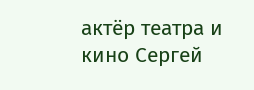актёр театра и кино Сергей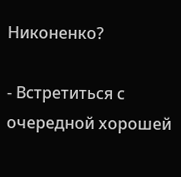Никоненко?

- Встретиться с очередной хорошей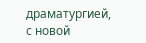драматургией, с новой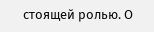стоящей ролью. О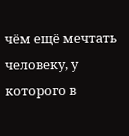чём ещё мечтать человеку, у которого в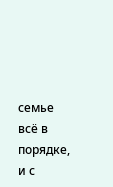семье всё в порядке, и с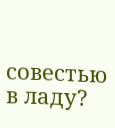совестью в ладу?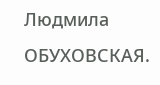Людмила ОБУХОВСКАЯ.